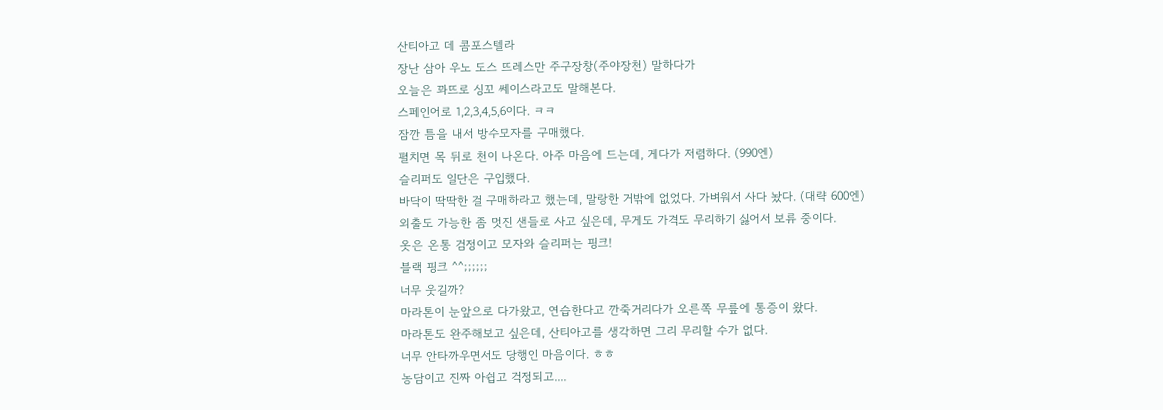산티아고 데 콤포스텔라
장난 삼아 우노 도스 뜨레스만 주구장창(주야장천) 말하다가
오늘은 꽈뜨로 싱꼬 쎄이스라고도 말해본다.
스페인어로 1,2,3,4,5,6이다. ㅋㅋ
잠깐 틈을 내서 방수모자를 구매했다.
펼치면 목 뒤로 천이 나온다. 아주 마음에 드는데, 게다가 저렴하다. (990엔)
슬리퍼도 일단은 구입했다.
바닥이 딱딱한 걸 구매하라고 했는데, 말랑한 거밖에 없었다. 가벼워서 사다 놨다. (대략 600엔)
외출도 가능한 좀 멋진 샌들로 사고 싶은데, 무게도 가격도 무리하기 싫어서 보류 중이다.
옷은 온통 검정이고 모자와 슬리퍼는 핑크!
블랙 핑크 ^^;;;;;;
너무 웃길까?
마라톤이 눈앞으로 다가왔고, 연습한다고 깐죽거리다가 오른쪽 무릎에 통증이 왔다.
마라톤도 완주해보고 싶은데, 산티아고를 생각하면 그리 무리할 수가 없다.
너무 안타까우면서도 당행인 마음이다. ㅎㅎ
농담이고 진짜 아쉽고 걱정되고....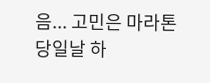음... 고민은 마라톤 당일날 하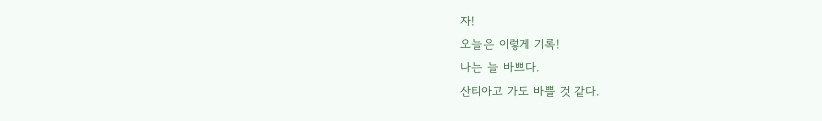자!
오늘은 이렇게 기록!
나는 늘 바쁘다.
산티아고 가도 바쁠 것 같다.